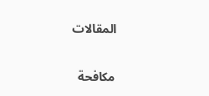المقالات

مكافحة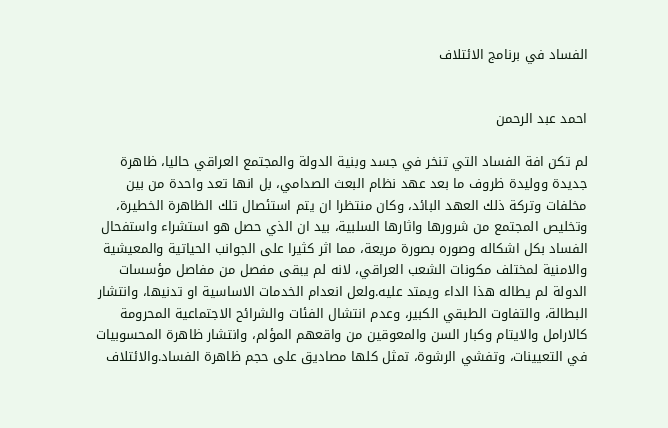الفساد في برنامج الائتلاف


احمد عبد الرحمن

لم تكن افة الفساد التي تنخر في جسد وبنية الدولة والمجتمع العراقي حاليا، ظاهرة جديدة ووليدة ظروف ما بعد عهد نظام البعث الصدامي، بل انها تعد واحدة من بين مخلفات وتركة ذلك العهد البائد، وكان منتظرا ان يتم استئصال تلك الظاهرة الخطيرة، وتخليص المجتمع من شرورها واثارها السلبية، بيد ان الذي حصل هو استشراء واستفحال الفساد بكل اشكاله وصوره بصورة مريعة، مما اثر كثيرا على الجوانب الحياتية والمعيشية والامنية لمختلف مكونات الشعب العراقي، لانه لم يبقى مفصل من مفاصل مؤسسات الدولة لم يطاله هذا الداء ويمتد عليه.ولعل انعدام الخدمات الاساسية او تدنيها، وانتشار البطالة، والتفاوت الطبقي الكبير، وعدم انتشال الفئات والشرائح الاجتماعية المحرومة كالارامل والايتام وكبار السن والمعوقين من واقعهم المؤلم، وانتشار ظاهرة المحسوبيات في التعيينات، وتفشي الرشوة، تمثل كلها مصاديق على حجم ظاهرة الفساد.والائتلاف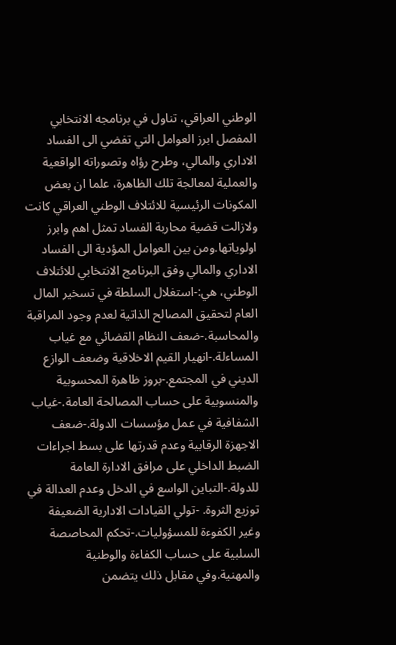الوطني العراقي، تناول في برنامجه الانتخابي المفصل ابرز العوامل التي تفضي الى الفساد الاداري والمالي، وطرح رؤاه وتصوراته الواقعية والعملية لمعالجة تلك الظاهرة، علما ان بعض المكونات الرئيسية للائتلاف الوطني العراقي كانت ولازالت قضية محاربة الفساد تمثل اهم وابرز اولوياتها.ومن بين العوامل المؤدية الى الفساد الاداري والمالي وفق البرنامج الانتخابي للائتلاف الوطني، هي:-استغلال السلطة في تسخير المال العام لتحقيق المصالح الذاتية لعدم وجود المراقبة والمحاسبة.-ضعف النظام القضائي مع غياب المساءلة.-انهيار القيم الاخلاقية وضعف الوازع الديني في المجتمع.-بروز ظاهرة المحسوبية والمنسوبية على حساب المصالحة العامة.-غياب الشفافية في عمل مؤسسات الدولة.-ضعف الاجهزة الرقابية وعدم قدرتها على بسط اجراءات الضبط الداخلي على مرافق الادارة العامة للدولة.-التباين الواسع في الدخل وعدم العدالة في توزيع الثروة. -تولي القيادات الادارية الضعيفة وغير الكفوءة للمسؤوليات.-تحكم المحاصصة السلبية على حساب الكفاءة والوطنية والمهنية.وفي مقابل ذلك يتضمن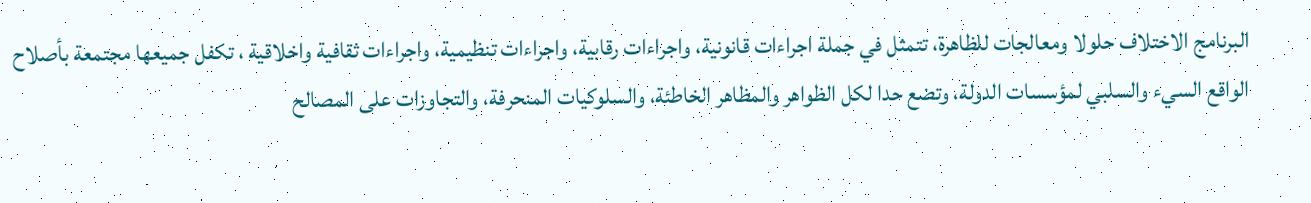البرنامج الاختلاف حلولا ومعالجات للظاهرة، تتمثل في جملة اجراءات قانونية، واجراءات رقابية، واجراءات تنظيمية، واجراءات ثقافية واخلاقية ، تكفل جميعها مجتمعة بأصلاح الواقع السيء والسلبي لمؤسسات الدولة، وتضع حدا لكل الظواهر والمظاهر الخاطئة، والسلوكيات المنحرفة، والتجاوزات على المصالح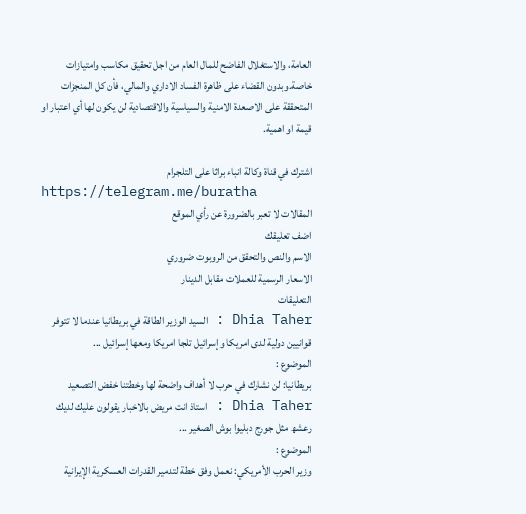العامة، والاستغلال الفاضح للمال العام من اجل تحقيق مكاسب وامتيازات خاصة.وبدون القضاء على ظاهرة الفساد الاداري والمالي، فأن كل المنجزات المتحققة على الاصعدة الامنية والسياسية والاقتصادية لن يكون لها أي اعتبار او قيمة او اهمية.

اشترك في قناة وكالة انباء براثا على التلجرام
https://telegram.me/buratha
المقالات لا تعبر بالضرورة عن رأي الموقع
اضف تعليقك
الاسم والنص والتحقق من الروبوت ضروري
الاسعار الرسمية للعملات مقابل الدينار
التعليقات
Dhia Taher : السيد الوزير الطاقة في بريطانيا عندما لا تتوفر قوانيين دولية لدى امريكا وإسرائيل تلجا امريكا ومعھا إسرائيل ...
الموضوع :
بريطانيا: لن نشارك في حرب لا أهداف واضحة لها وخطتنا خفض التصعيد
Dhia Taher : استاذ انت مريض بالاخبار يقولون عليك لديك رعشھ مثل جورج دبليوا بوش الصغير ...
الموضوع :
وزير الحرب الأمريكي: نعمل وفق خطة لتدمير القدرات العسكرية الإيرانية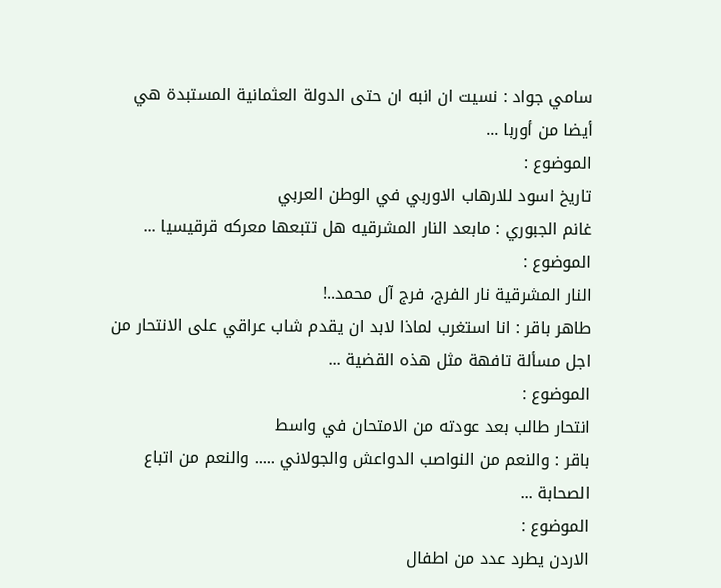سامي جواد : نسيت ان انبه ان حتى الدولة العثمانية المستبدة هي أيضا من أوربا ...
الموضوع :
تاريخ اسود للارهاب الاوربي في الوطن العربي
غانم الجبوري : مابعد النار المشرقيه هل تتبعها معركه قرقيسيا ...
الموضوع :
النار المشرقية نار الفرج، فرج آل محمد..!
طاهر باقر : انا استغرب لماذا لابد ان يقدم شاب عراقي على الانتحار من اجل مسألة تافهة مثل هذه القضية ...
الموضوع :
انتحار طالب بعد عودته من الامتحان في واسط
باقر : والنعم من النواصب الدواعش والجولاني ..... والنعم من اتباع الصحابة ...
الموضوع :
الاردن يطرد عدد من اطفال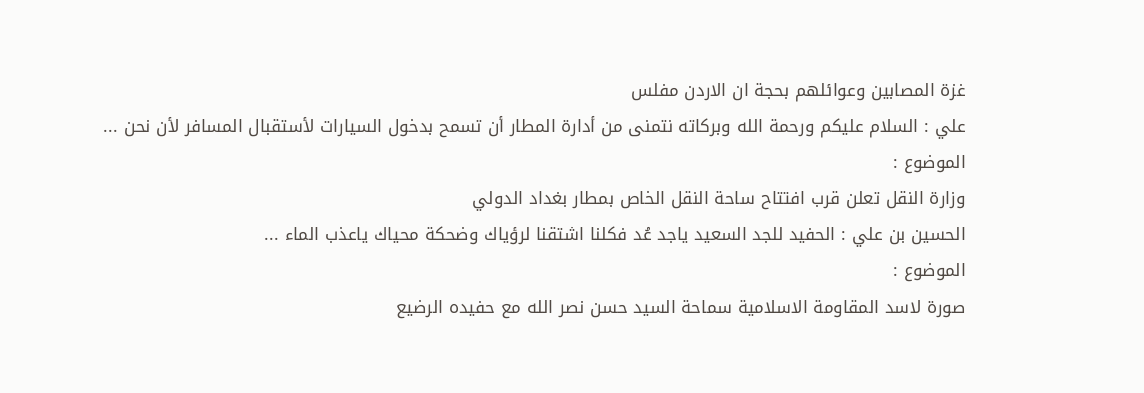غزة المصابين وعوائلهم بحجة ان الاردن مفلس
علي : السلام عليكم ورحمة الله وبركاته نتمنى من أدارة المطار أن تسمح بدخول السيارات لأستقبال المسافر لأن نحن ...
الموضوع :
وزارة النقل تعلن قرب افتتاح ساحة النقل الخاص بمطار بغداد الدولي
الحسين بن علي : الحفيد للجد السعيد ياجد عُد فكلنا اشتقنا لرؤياك وضحكة محياك ياعذب الماء ...
الموضوع :
صورة لاسد المقاومة الاسلامية سماحة السيد حسن نصر الله مع حفيده الرضيع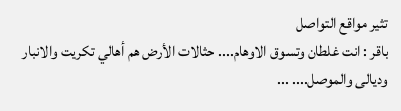تثير مواقع التواصل
باقر : انت غلطان وتسوق الاوهام.... حثالات الأرض هم أهالي تكريت والانبار وديالى والموصل.... ...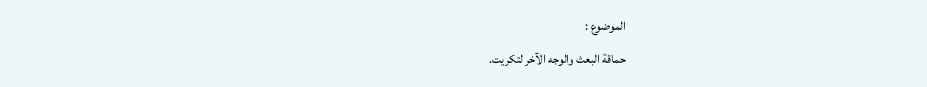الموضوع :
حماقة البعث والوجه الآخر لتكريت.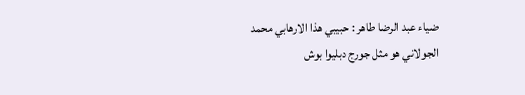ضياء عبد الرضا طاهر : حبيبي ھذا الارھابي محمد الجولاني ھو مثل جورج دبليوا بوش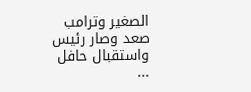الصغير وترامب صعد وصار رئيس واستقبال حافل ...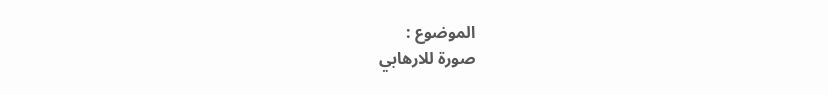الموضوع :
صورة للارهابي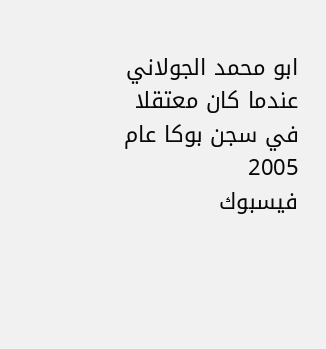ابو محمد الجولاني عندما كان معتقلا في سجن بوكا عام 2005
فيسبوك